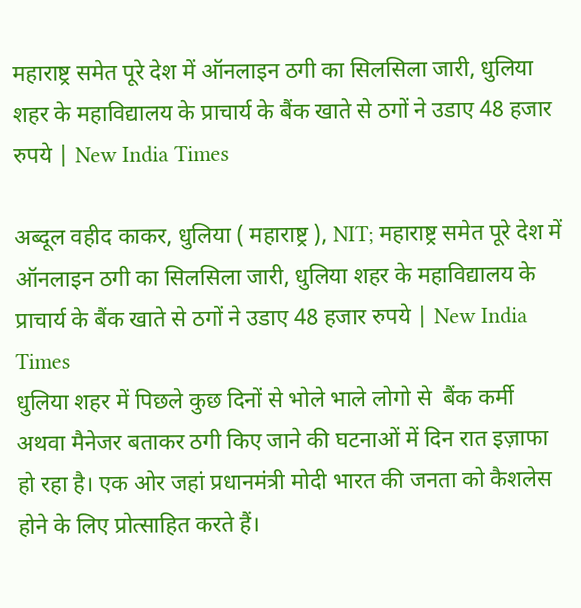महाराष्ट्र समेत पूरे देश में ऑनलाइन ठगी का सिलसिला जारी, धुलिया शहर के महाविद्यालय के प्राचार्य के बैंक खाते से ठगों ने उडाए 48 हजार रुपये | New India Times

अब्दूल वहीद काकर, धुलिया ( महाराष्ट्र ), NIT; महाराष्ट्र समेत पूरे देश में ऑनलाइन ठगी का सिलसिला जारी, धुलिया शहर के महाविद्यालय के प्राचार्य के बैंक खाते से ठगों ने उडाए 48 हजार रुपये | New India Times
धुलिया शहर में पिछले कुछ दिनों से भोले भाले लोगो से  बैंक कर्मी अथवा मैनेजर बताकर ठगी किए जाने की घटनाओं में दिन रात इज़ाफा हो रहा है। एक ओर जहां प्रधानमंत्री मोदी भारत की जनता को कैशलेस होने के लिए प्रोत्साहित करते हैं।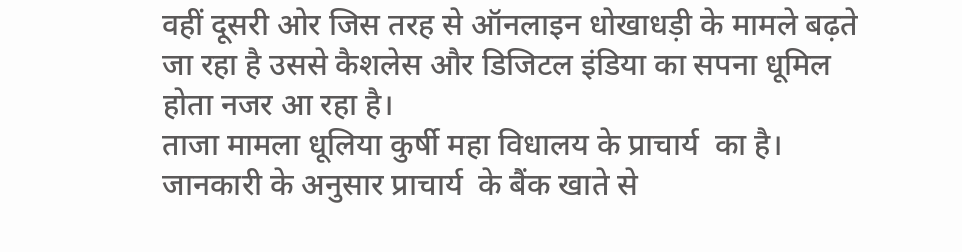वहीं दूसरी ओर जिस तरह से ऑनलाइन धोखाधड़ी के मामले बढ़ते जा रहा है उससे कैशलेस और डिजिटल इंडिया का सपना धूमिल होता नजर आ रहा है।
ताजा मामला धूलिया कुर्षी महा विधालय के प्राचार्य  का है। जानकारी के अनुसार प्राचार्य  के बैंक खाते से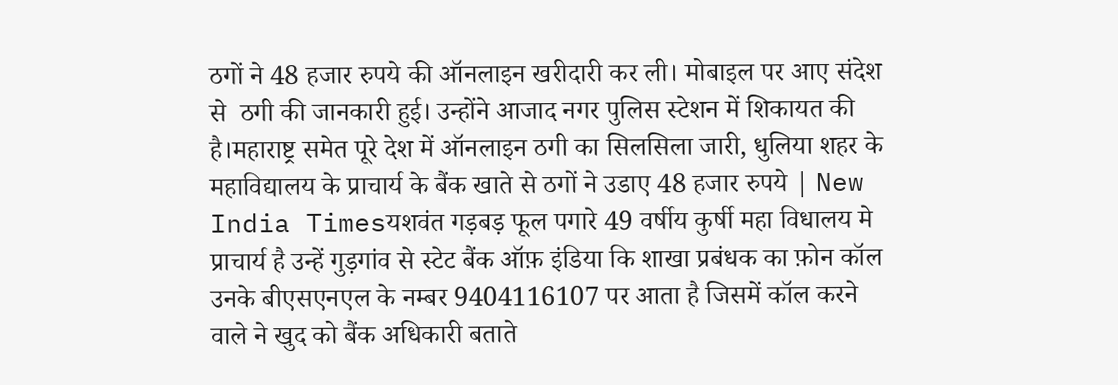ठगों ने 48 हजार रुपये की ऑनलाइन खरीदारी कर ली। मोबाइल पर आए संदेश से  ठगी की जानकारी हुई। उन्होंने आजाद नगर पुलिस स्टेशन में शिकायत की है।महाराष्ट्र समेत पूरे देश में ऑनलाइन ठगी का सिलसिला जारी, धुलिया शहर के महाविद्यालय के प्राचार्य के बैंक खाते से ठगों ने उडाए 48 हजार रुपये | New India Timesयशवंत गड़बड़ फूल पगारे 49 वर्षीय कुर्षी महा विधालय मे प्राचार्य है उन्हें गुड़गांव से स्टेट बैंक ऑफ़ इंडिया कि शाखा प्रबंधक का फ़ोन कॉल उनके बीएसएनएल के नम्बर 9404116107 पर आता है जिसमें कॉल करने वाले ने खुद को बैंक अधिकारी बताते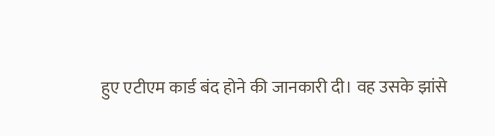हुए एटीएम कार्ड बंद होने की जानकारी दी। वह उसके झांसे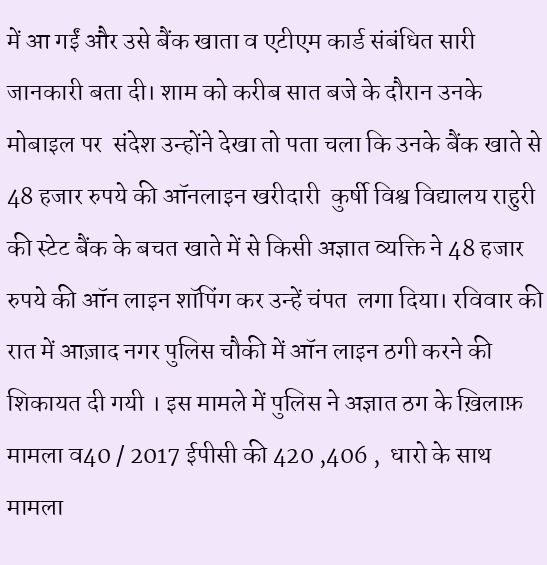में आ गईं और उसे बैंक खाता व एटीएम कार्ड संबंधित सारी जानकारी बता दी। शाम को करीब सात बजे के दौरान उनके मोबाइल पर  संदेश उन्होंने देखा तो पता चला कि उनके बैंक खाते से  48 हजार रुपये की ऑनलाइन खरीदारी  कुर्षी विश्व विद्यालय राहुरी की स्टेट बैंक के बचत खाते में से किसी अज्ञात व्यक्ति ने 48 हजार रुपये की ऑन लाइन शॉपिंग कर उन्हें चंपत  लगा दिया। रविवार की रात में आज़ाद नगर पुलिस चौकी में ऑन लाइन ठगी करने की शिकायत दी गयी । इस मामले में पुलिस ने अज्ञात ठग के ख़िलाफ़ मामला व40 / 2017 ईपीसी की 420 ,406 ,  धारो के साथ मामला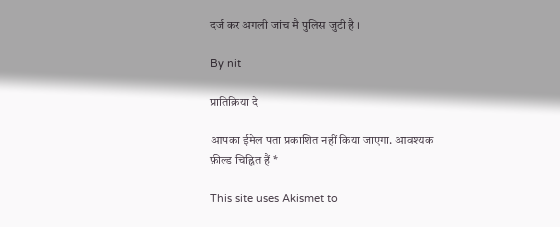दर्ज कर अगली जांच मै पुलिस जुटी है ।

By nit

प्रातिक्रिया दे

आपका ईमेल पता प्रकाशित नहीं किया जाएगा. आवश्यक फ़ील्ड चिह्नित हैं *

This site uses Akismet to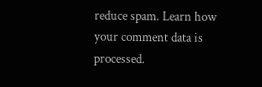reduce spam. Learn how your comment data is processed.